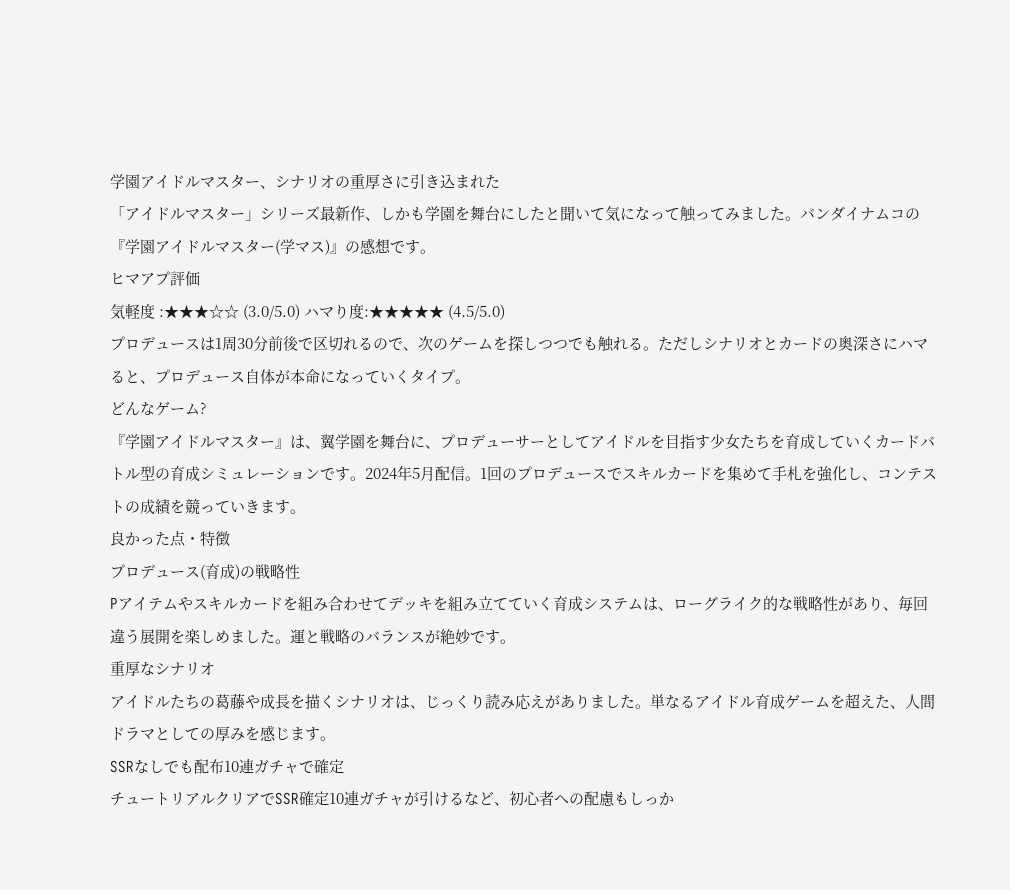学園アイドルマスター、シナリオの重厚さに引き込まれた
「アイドルマスター」シリーズ最新作、しかも学園を舞台にしたと聞いて気になって触ってみました。バンダイナムコの『学園アイドルマスター(学マス)』の感想です。
ヒマアプ評価
気軽度 :★★★☆☆ (3.0/5.0) ハマり度:★★★★★ (4.5/5.0)
プロデュースは1周30分前後で区切れるので、次のゲームを探しつつでも触れる。ただしシナリオとカードの奥深さにハマると、プロデュース自体が本命になっていくタイプ。
どんなゲーム?
『学園アイドルマスター』は、翼学園を舞台に、プロデューサーとしてアイドルを目指す少女たちを育成していくカードバトル型の育成シミュレーションです。2024年5月配信。1回のプロデュースでスキルカードを集めて手札を強化し、コンテストの成績を競っていきます。
良かった点・特徴
プロデュース(育成)の戦略性
Pアイテムやスキルカードを組み合わせてデッキを組み立てていく育成システムは、ローグライク的な戦略性があり、毎回違う展開を楽しめました。運と戦略のバランスが絶妙です。
重厚なシナリオ
アイドルたちの葛藤や成長を描くシナリオは、じっくり読み応えがありました。単なるアイドル育成ゲームを超えた、人間ドラマとしての厚みを感じます。
SSRなしでも配布10連ガチャで確定
チュートリアルクリアでSSR確定10連ガチャが引けるなど、初心者への配慮もしっか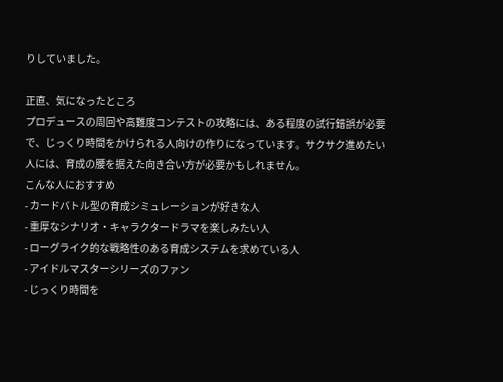りしていました。

正直、気になったところ
プロデュースの周回や高難度コンテストの攻略には、ある程度の試行錯誤が必要で、じっくり時間をかけられる人向けの作りになっています。サクサク進めたい人には、育成の腰を据えた向き合い方が必要かもしれません。
こんな人におすすめ
- カードバトル型の育成シミュレーションが好きな人
- 重厚なシナリオ・キャラクタードラマを楽しみたい人
- ローグライク的な戦略性のある育成システムを求めている人
- アイドルマスターシリーズのファン
- じっくり時間を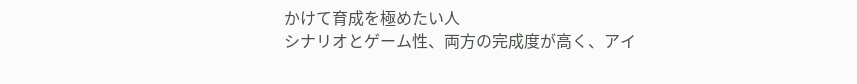かけて育成を極めたい人
シナリオとゲーム性、両方の完成度が高く、アイ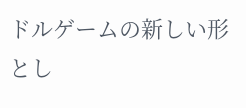ドルゲームの新しい形とし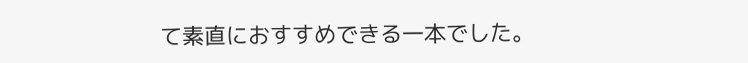て素直におすすめできる一本でした。